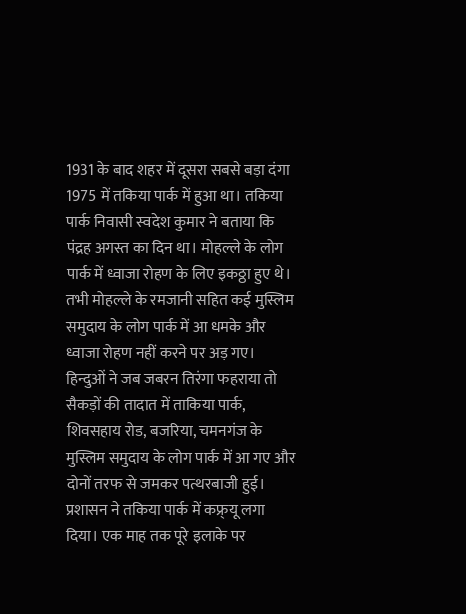1931 के बाद शहर में दूसरा सबसे बड़ा दंगा 1975 में तकिया पार्क में हुआ था। तकिया पार्क निवासी स्वदेश कुमार ने बताया कि पंद्रह अगस्त का दिन था। मोहल्ले के लोग पार्क में ध्वाजा रोहण के लिए इकठ्ठा हुए थे। तभी मोहल्ले के रमजानी सहित कई मुस्लिम समुदाय के लोग पार्क में आ धमके और ध्वाजा रोहण नहीं करने पर अड़ गए। हिन्दुओं ने जब जबरन तिरंगा फहराया तो सैकड़ों की तादात में ताकिया पार्क, शिवसहाय रोड, बजरिया, चमनगंज के मुस्लिम समुदाय के लोग पार्क में आ गए और दोनों तरफ से जमकर पत्थरबाजी हुई। प्रशासन ने तकिया पार्क में कफ्र्यू लगा दिया। एक माह तक पूरे इलाके पर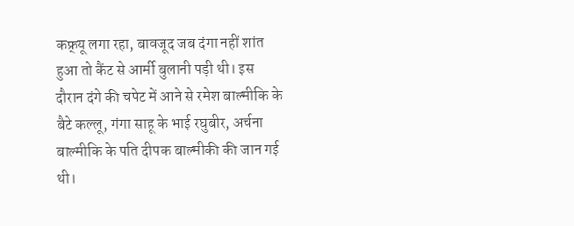कफ्र्यू लगा रहा, बावजूद जब दंगा नहीं शांत हुआ तो कैंट से आर्मी बुलानी पड़ी थी। इस दौरान दंगे की चपेट में आने से रमेश बाल्मीकि के बैटे कल्लू, गंगा साहू के भाई रघुबीर, अर्चना बाल्मीकि के पति दीपक बाल्मीकी की जान गई थी।